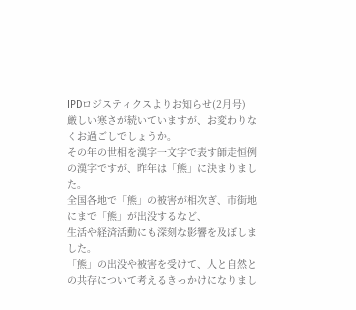IPDロジスティクスよりお知らせ(2月号)
厳しい寒さが続いていますが、お変わりなくお過ごしでしょうか。
その年の世相を漢字一文字で表す師走恒例の漢字ですが、昨年は「熊」に決まりました。
全国各地で「熊」の被害が相次ぎ、市街地にまで「熊」が出没するなど、
生活や経済活動にも深刻な影響を及ぼしました。
「熊」の出没や被害を受けて、人と自然との共存について考えるきっかけになりまし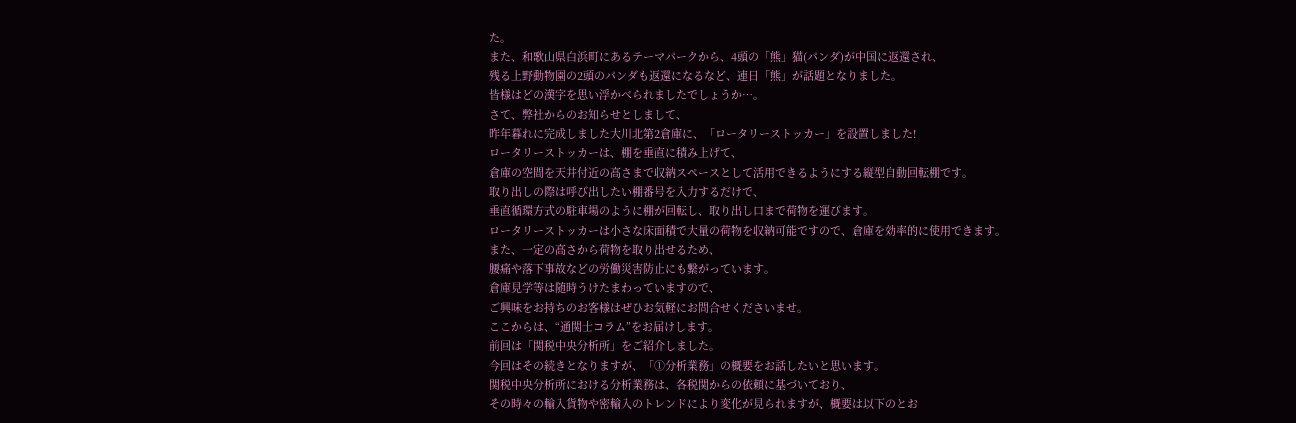た。
また、和歌山県白浜町にあるテーマパークから、4頭の「熊」猫(パンダ)が中国に返還され、
残る上野動物園の2頭のパンダも返還になるなど、連日「熊」が話題となりました。
皆様はどの漢字を思い浮かべられましたでしょうか…。
さて、弊社からのお知らせとしまして、
昨年暮れに完成しました大川北第2倉庫に、「ロータリーストッカー」を設置しました!
ロータリーストッカーは、棚を垂直に積み上げて、
倉庫の空間を天井付近の高さまで収納スペースとして活用できるようにする縦型自動回転棚です。
取り出しの際は呼び出したい棚番号を入力するだけで、
垂直循環方式の駐車場のように棚が回転し、取り出し口まで荷物を運びます。
ロータリーストッカーは小さな床面積で大量の荷物を収納可能ですので、倉庫を効率的に使用できます。
また、一定の高さから荷物を取り出せるため、
腰痛や落下事故などの労働災害防止にも繋がっています。
倉庫見学等は随時うけたまわっていますので、
ご興味をお持ちのお客様はぜひお気軽にお問合せくださいませ。
ここからは、“通関士コラム”をお届けします。
前回は「関税中央分析所」をご紹介しました。
今回はその続きとなりますが、「①分析業務」の概要をお話したいと思います。
関税中央分析所における分析業務は、各税関からの依頼に基づいており、
その時々の輸入貨物や密輸入のトレンドにより変化が見られますが、概要は以下のとお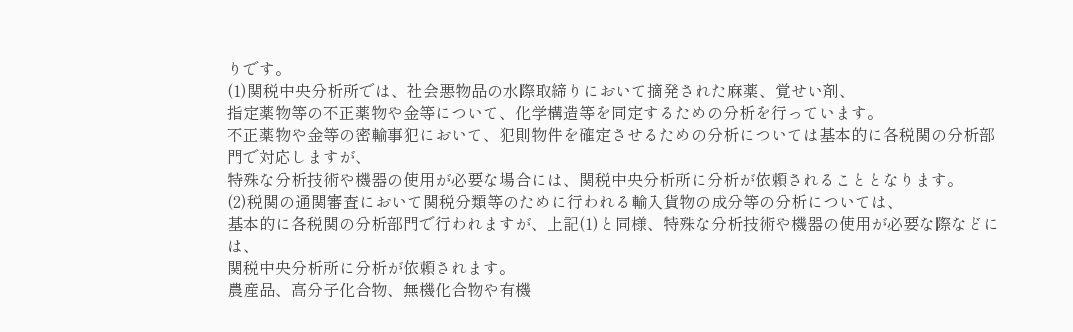りです。
(1)関税中央分析所では、社会悪物品の水際取締りにおいて摘発された麻薬、覚せい剤、
指定薬物等の不正薬物や金等について、化学構造等を同定するための分析を行っています。
不正薬物や金等の密輸事犯において、犯則物件を確定させるための分析については基本的に各税関の分析部門で対応しますが、
特殊な分析技術や機器の使用が必要な場合には、関税中央分析所に分析が依頼されることとなります。
(2)税関の通関審査において関税分類等のために行われる輸入貨物の成分等の分析については、
基本的に各税関の分析部門で行われますが、上記(1)と同様、特殊な分析技術や機器の使用が必要な際などには、
関税中央分析所に分析が依頼されます。
農産品、高分子化合物、無機化合物や有機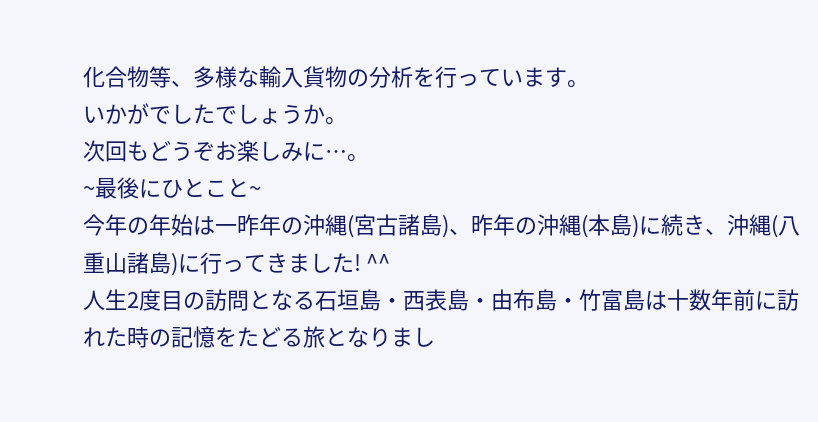化合物等、多様な輸入貨物の分析を行っています。
いかがでしたでしょうか。
次回もどうぞお楽しみに…。
~最後にひとこと~
今年の年始は一昨年の沖縄(宮古諸島)、昨年の沖縄(本島)に続き、沖縄(八重山諸島)に行ってきました! ^^
人生2度目の訪問となる石垣島・西表島・由布島・竹富島は十数年前に訪れた時の記憶をたどる旅となりまし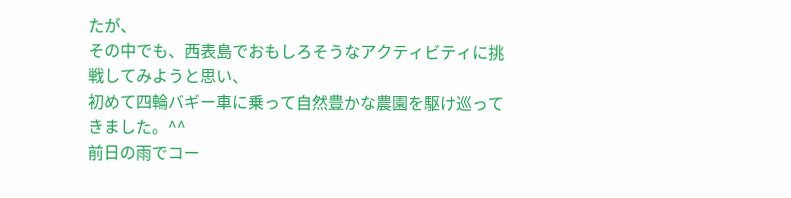たが、
その中でも、西表島でおもしろそうなアクティビティに挑戦してみようと思い、
初めて四輪バギー車に乗って自然豊かな農園を駆け巡ってきました。^^
前日の雨でコー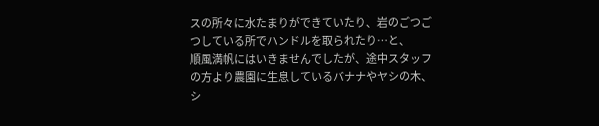スの所々に水たまりができていたり、岩のごつごつしている所でハンドルを取られたり…と、
順風満帆にはいきませんでしたが、途中スタッフの方より農園に生息しているバナナやヤシの木、
シ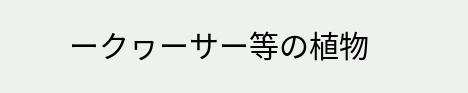ークヮーサー等の植物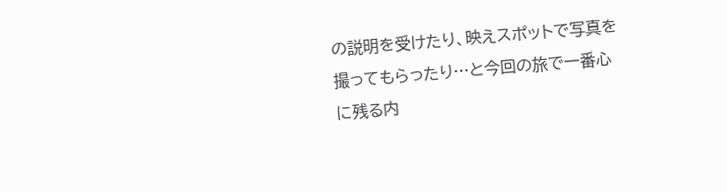の説明を受けたり、映えスポットで写真を撮ってもらったり…と今回の旅で一番心に残る内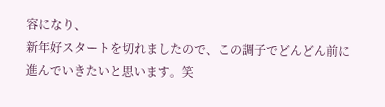容になり、
新年好スタートを切れましたので、この調子でどんどん前に進んでいきたいと思います。笑